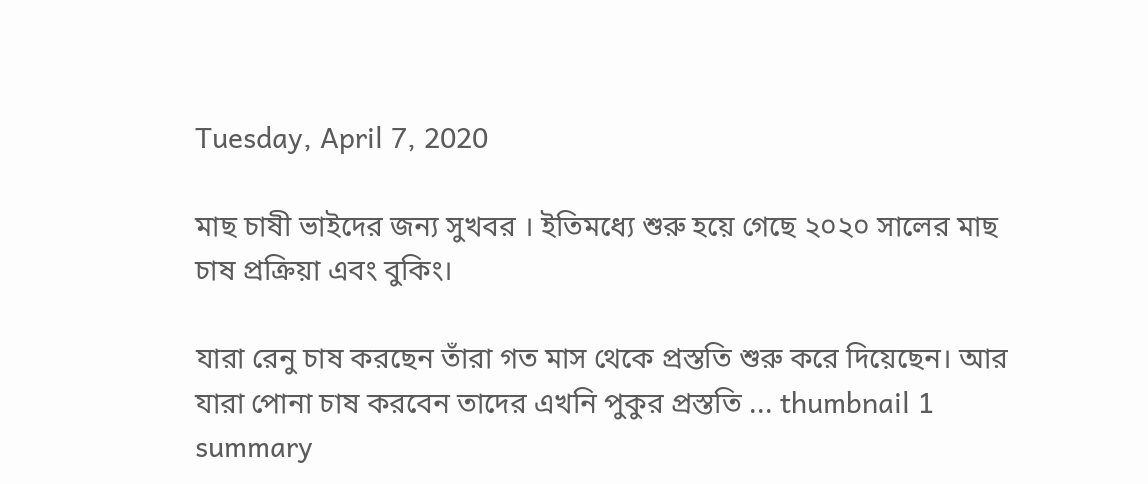Tuesday, April 7, 2020

মাছ চাষী ভাইদের জন্য সুখবর । ইতিমধ্যে শুরু হয়ে গেছে ২০২০ সালের মাছ চাষ প্রক্রিয়া এবং বুকিং।

যারা রেনু চাষ করছেন তাঁরা গত মাস থেকে প্রস্ততি শুরু করে দিয়েছেন। আর যারা পোনা চাষ করবেন তাদের এখনি পুকুর প্রস্ততি ... thumbnail 1 summary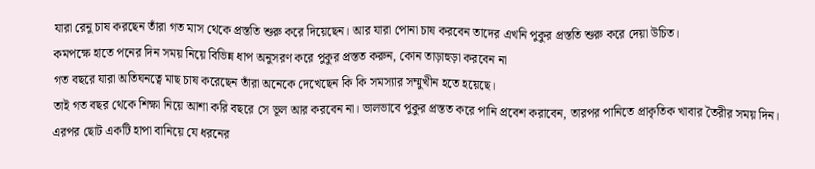যারা রেনু চাষ করছেন তাঁরা গত মাস থেকে প্রস্ততি শুরু করে দিয়েছেন। আর যারা পোনা চাষ করবেন তাদের এখনি পুকুর প্রস্ততি শুরু করে দেয়া উচিত।
কমপক্ষে হাতে পনের দিন সময় নিয়ে বিভিন্ন ধাপ অনুসরণ করে পুকুর প্রস্তত করুন, কোন তাড়াহুড়া করবেন না
গত বছরে যারা অতিঘনত্বে মাছ চাষ করেছেন তাঁরা অনেকে দেখেছেন কি কি সমস্যার সম্মুখীন হতে হয়েছে।
তাই গত বছর থেকে শিক্ষা নিয়ে আশা করি বছরে সে ভূল আর করবেন না। ভালভাবে পুকুর প্রস্তত করে পানি প্রবেশ করাবেন, তারপর পানিতে প্রাকৃতিক খাবার তৈরীর সময় দিন।
এরপর ছোট একটি হাপা বানিয়ে যে ধরনের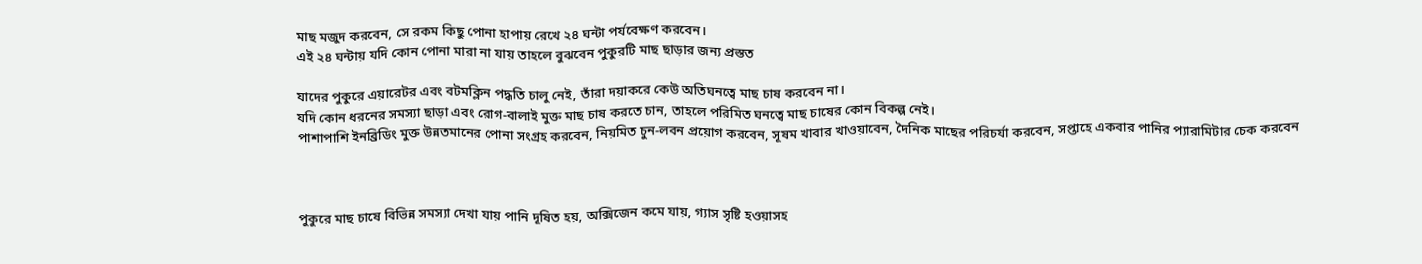মাছ মজুদ করবেন, সে রকম কিছু পোনা হাপায় রেখে ২৪ ঘন্টা পর্যবেক্ষণ করবেন।
এই ২৪ ঘন্টায় যদি কোন পোনা মারা না যায় তাহলে বুঝবেন পুকুরটি মাছ ছাড়ার জন্য প্রস্তত

যাদের পুকুরে এয়ারেটর এবং বটমক্লিন পদ্ধতি চালু নেই, তাঁরা দয়াকরে কেউ অতিঘনত্বে মাছ চাষ করবেন না।
যদি কোন ধরনের সমস্যা ছাড়া এবং রোগ-বালাই মুক্ত মাছ চাষ করতে চান, তাহলে পরিমিত ঘনত্বে মাছ চাষের কোন বিকল্প নেই।
পাশাপাশি ইনব্রিডিং মুক্ত উন্নতমানের পোনা সংগ্রহ করবেন, নিয়মিত চুন-লবন প্রয়োগ করবেন, সূষম খাবার খাওয়াবেন, দৈনিক মাছের পরিচর্যা করবেন, সপ্তাহে একবার পানির প্যারামিটার চেক করবেন



পুকুরে মাছ চাষে বিভিন্ন সমস্যা দেখা যায় পানি দূষিত হয়, অক্সিজেন কমে যায়, গ্যাস সৃষ্টি হওয়াসহ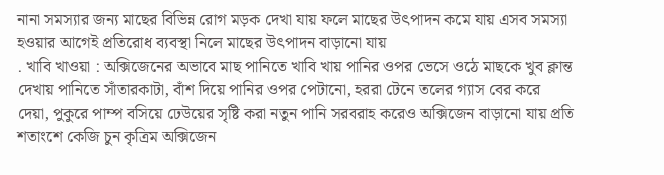নানা সমস্যার জন্য মাছের বিভিন্ন রোগ মড়ক দেখা যায় ফলে মাছের উৎপাদন কমে যায় এসব সমস্যা হওয়ার আগেই প্রতিরোধ ব্যবস্থা নিলে মাছের উৎপাদন বাড়ানো যায়
. খাবি খাওয়া : অক্সিজেনের অভাবে মাছ পানিতে খাবি খায় পানির ওপর ভেসে ওঠে মাছকে খুব ক্লান্ত দেখায় পানিতে সাঁতারকাটা, বাঁশ দিয়ে পানির ওপর পেটানো, হররা টেনে তলের গ্যাস বের করে দেয়া, পুকুরে পাম্প বসিয়ে ঢেউয়ের সৃষ্টি করা নতুন পানি সরবরাহ করেও অক্সিজেন বাড়ানো যায় প্রতি শতাংশে কেজি চুন কৃত্রিম অক্সিজেন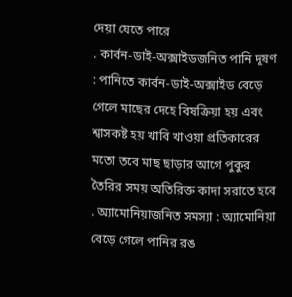দেয়া যেতে পারে
. কার্বন-ডাই-অক্সাইডজনিত পানি দূষণ : পানিতে কার্বন-ডাই-অক্সাইড বেড়ে গেলে মাছের দেহে বিষক্রিয়া হয় এবং শ্বাসকষ্ট হয় খাবি খাওয়া প্রতিকারের মতো তবে মাছ ছাড়ার আগে পুকুর তৈরির সময় অতিরিক্ত কাদা সরাতে হবে
. অ্যামোনিয়াজনিত সমস্যা : অ্যামোনিয়া বেড়ে গেলে পানির রঙ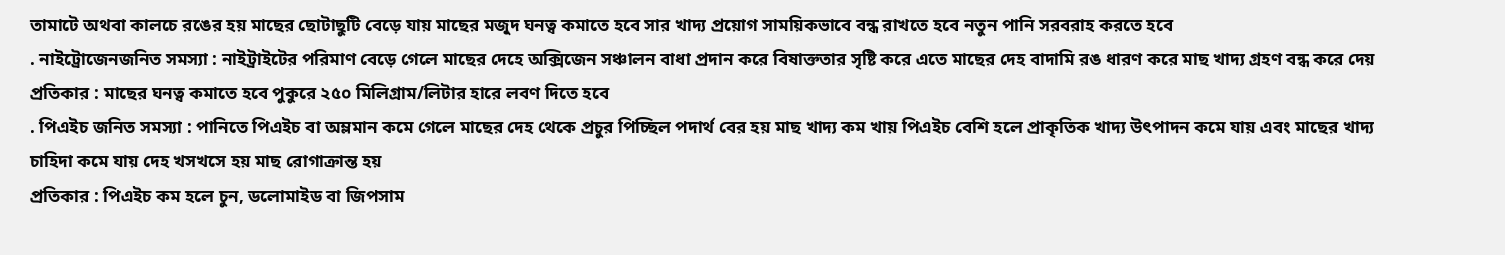তামাটে অথবা কালচে রঙের হয় মাছের ছোটাছুটি বেড়ে যায় মাছের মজুদ ঘনত্ব কমাতে হবে সার খাদ্য প্রয়োগ সাময়িকভাবে বন্ধ রাখতে হবে নতুন পানি সরবরাহ করতে হবে
. নাইট্রোজেনজনিত সমস্যা : নাইট্রাইটের পরিমাণ বেড়ে গেলে মাছের দেহে অক্সিজেন সঞ্চালন বাধা প্রদান করে বিষাক্ততার সৃষ্টি করে এতে মাছের দেহ বাদামি রঙ ধারণ করে মাছ খাদ্য গ্রহণ বন্ধ করে দেয়
প্রতিকার : মাছের ঘনত্ব কমাতে হবে পুকুরে ২৫০ মিলিগ্রাম/লিটার হারে লবণ দিতে হবে
. পিএইচ জনিত সমস্যা : পানিতে পিএইচ বা অম্লমান কমে গেলে মাছের দেহ থেকে প্রচুর পিচ্ছিল পদার্থ বের হয় মাছ খাদ্য কম খায় পিএইচ বেশি হলে প্রাকৃতিক খাদ্য উৎপাদন কমে যায় এবং মাছের খাদ্য চাহিদা কমে যায় দেহ খসখসে হয় মাছ রোগাক্রান্ত হয়
প্রতিকার : পিএইচ কম হলে চুন, ডলোমাইড বা জিপসাম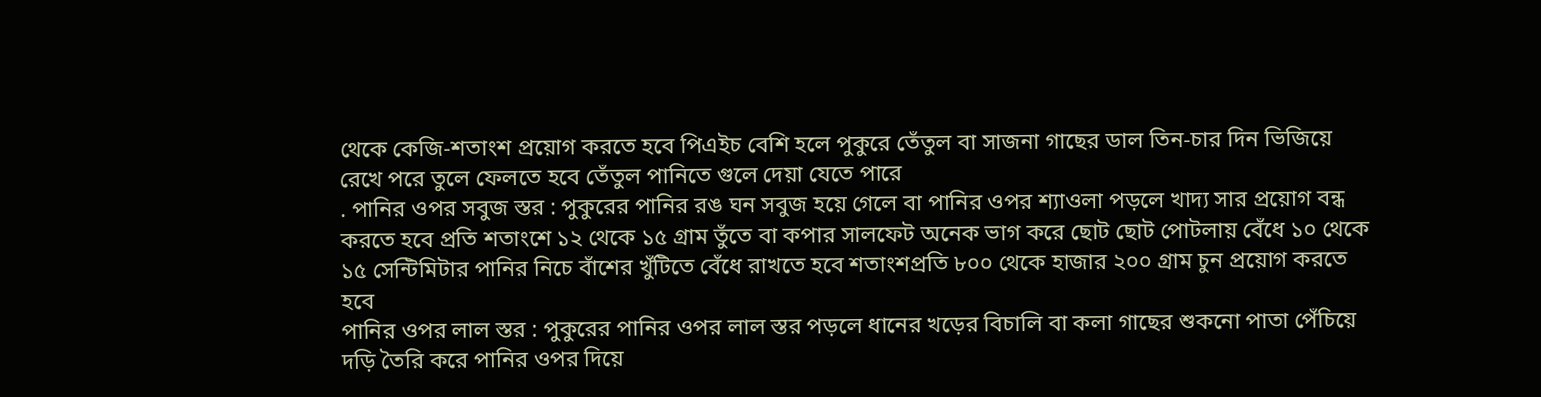থেকে কেজি-শতাংশ প্রয়োগ করতে হবে পিএইচ বেশি হলে পুকুরে তেঁতুল বা সাজনা গাছের ডাল তিন-চার দিন ভিজিয়ে রেখে পরে তুলে ফেলতে হবে তেঁতুল পানিতে গুলে দেয়া যেতে পারে
. পানির ওপর সবুজ স্তর : পুকুরের পানির রঙ ঘন সবুজ হয়ে গেলে বা পানির ওপর শ্যাওলা পড়লে খাদ্য সার প্রয়োগ বন্ধ করতে হবে প্রতি শতাংশে ১২ থেকে ১৫ গ্রাম তুঁতে বা কপার সালফেট অনেক ভাগ করে ছোট ছোট পোটলায় বেঁধে ১০ থেকে ১৫ সেন্টিমিটার পানির নিচে বাঁশের খুঁটিতে বেঁধে রাখতে হবে শতাংশপ্রতি ৮০০ থেকে হাজার ২০০ গ্রাম চুন প্রয়োগ করতে হবে
পানির ওপর লাল স্তর : পুকুরের পানির ওপর লাল স্তর পড়লে ধানের খড়ের বিচালি বা কলা গাছের শুকনো পাতা পেঁচিয়ে দড়ি তৈরি করে পানির ওপর দিয়ে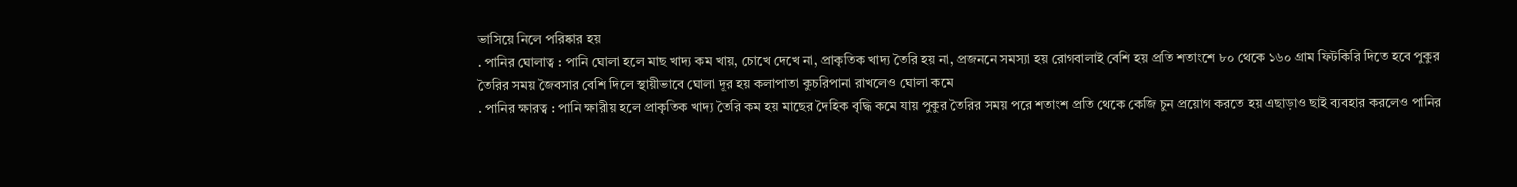ভাসিয়ে নিলে পরিষ্কার হয়
. পানির ঘোলাত্ব : পানি ঘোলা হলে মাছ খাদ্য কম খায়, চোখে দেখে না, প্রাকৃতিক খাদ্য তৈরি হয় না, প্রজননে সমস্যা হয় রোগবালাই বেশি হয় প্রতি শতাংশে ৮০ থেকে ১৬০ গ্রাম ফিটকিরি দিতে হবে পুকুর তৈরির সময় জৈবসার বেশি দিলে স্থায়ীভাবে ঘোলা দূর হয় কলাপাতা কুচরিপানা রাখলেও ঘোলা কমে
. পানির ক্ষারত্ব : পানি ক্ষারীয় হলে প্রাকৃতিক খাদ্য তৈরি কম হয় মাছের দৈহিক বৃদ্ধি কমে যায় পুকুর তৈরির সময় পরে শতাংশ প্রতি থেকে কেজি চুন প্রয়োগ করতে হয় এছাড়াও ছাই ব্যবহার করলেও পানির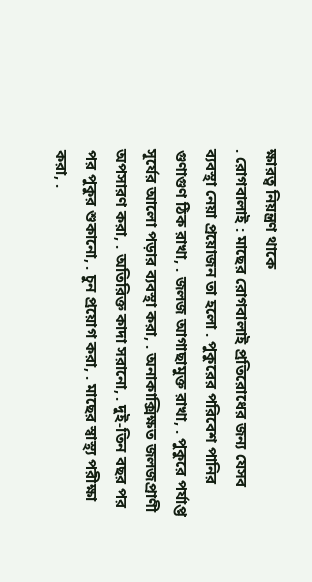ক্ষারত্ব নিয়ন্ত্রণ থাকে
. রোগবালাই : মাছের রোগবালাই প্রতিরোধের জন্য যেসব ব্যবস্থা নেয়া প্রয়োজন তা হলো . পুকুরের পরিবেশ পানির গুণাগুণ ঠিক রাখা, . জলজ আগাছামুক্ত রাখা, . পুকুরে পর্যাপ্ত সূর্যের আলো পড়ার ব্যবস্থা করা, . অনাকাক্সিক্ষত জলজপ্রাণী অপসারণ করা, . অতিরিক্ত কাদা সরানো, . দুই-তিন বছর পর পর পুকুর শুকানো, . চুন প্রয়োগ করা, . মাছের স্বাস্থ্য পরীক্ষা করা, .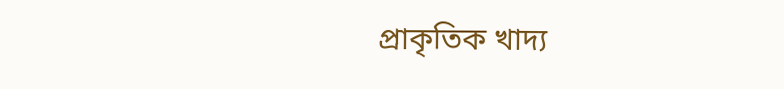প্রাকৃতিক খাদ্য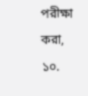পরীক্ষা করা, ১০.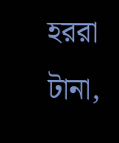হররা টানা,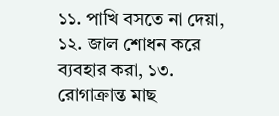১১. পাখি বসতে না দেয়া, ১২. জাল শোধন করে ব্যবহার করা, ১৩. রোগাক্রান্ত মাছ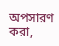অপসারণ করা,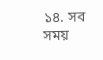১৪. সব সময়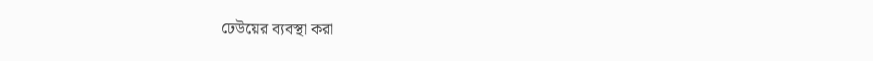ঢেউয়ের ব্যবস্থা করা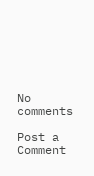No comments

Post a Comment